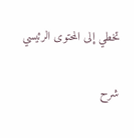تخطي إلى المحتوى الرئيسي

شرح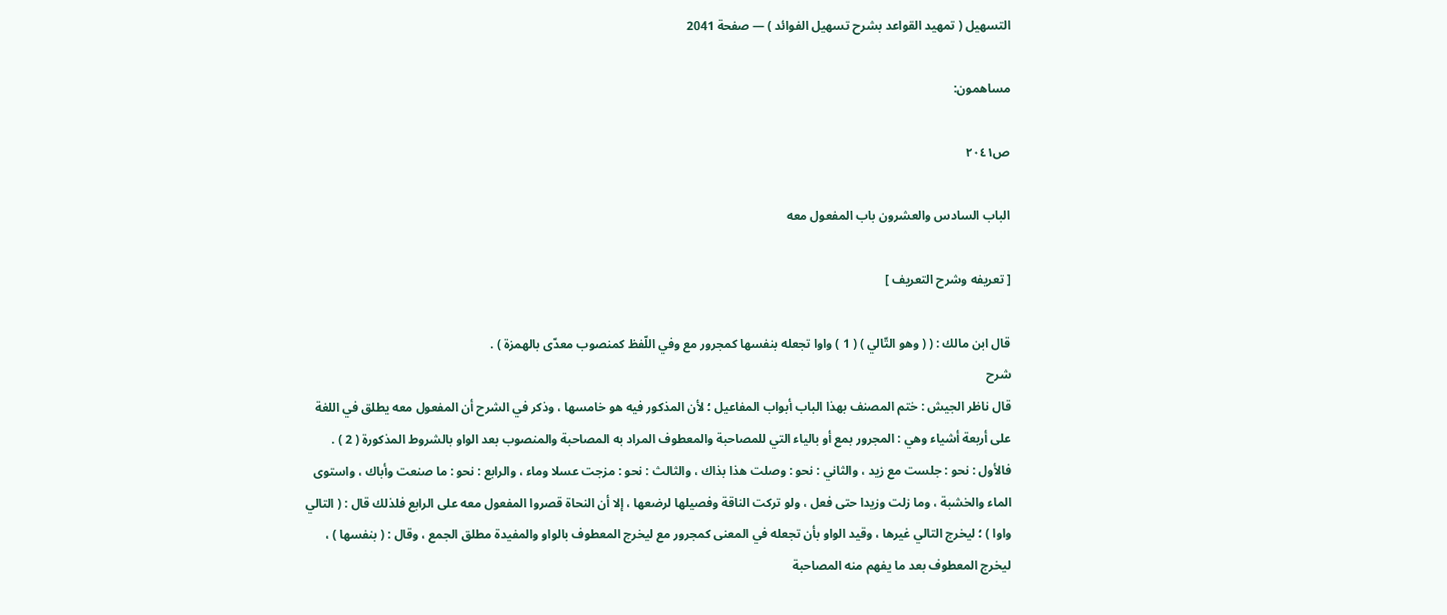التسهيل ( تمهيد القواعد بشرح تسهيل الفوائد ) — صفحة 2041

مساهمون:

ص٢٠٤١

الباب السادس والعشرون باب المفعول معه

[ تعريفه وشرح التعريف ]

قال ابن مالك : ( ( وهو التّالي ) ( 1 ) واوا تجعله بنفسها كمجرور مع وفي اللّفظ كمنصوب معدّى بالهمزة ) .
شرح
قال ناظر الجيش : ختم المصنف بهذا الباب أبواب المفاعيل ؛ لأن المذكور فيه هو خامسها ، وذكر في الشرح أن المفعول معه يطلق في اللغة على أربعة أشياء وهي : المجرور بمع أو بالياء التي للمصاحبة والمعطوف المراد به المصاحبة والمنصوب بعد الواو بالشروط المذكورة ( 2 ) . فالأول : نحو : جلست مع زيد ، والثاني : نحو : وصلت هذا بذاك ، والثالث : نحو : مزجت عسلا وماء ، والرابع : نحو : ما صنعت وأباك ، واستوى الماء والخشبة ، وما زلت وزيدا حتى فعل ، ولو تركت الناقة وفصيلها لرضعها ، إلا أن النحاة قصروا المفعول معه على الرابع فلذلك قال : ( التالي واوا ) ؛ ليخرج التالي غيرها ، وقيد الواو بأن تجعله في المعنى كمجرور مع ليخرج المعطوف بالواو والمفيدة مطلق الجمع ، وقال : ( بنفسها ) ، ليخرج المعطوف بعد ما يفهم منه المصاحبة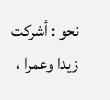نحو : أشركت زيدا وعمرا ،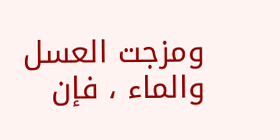ومزجت العسل والماء ، فإن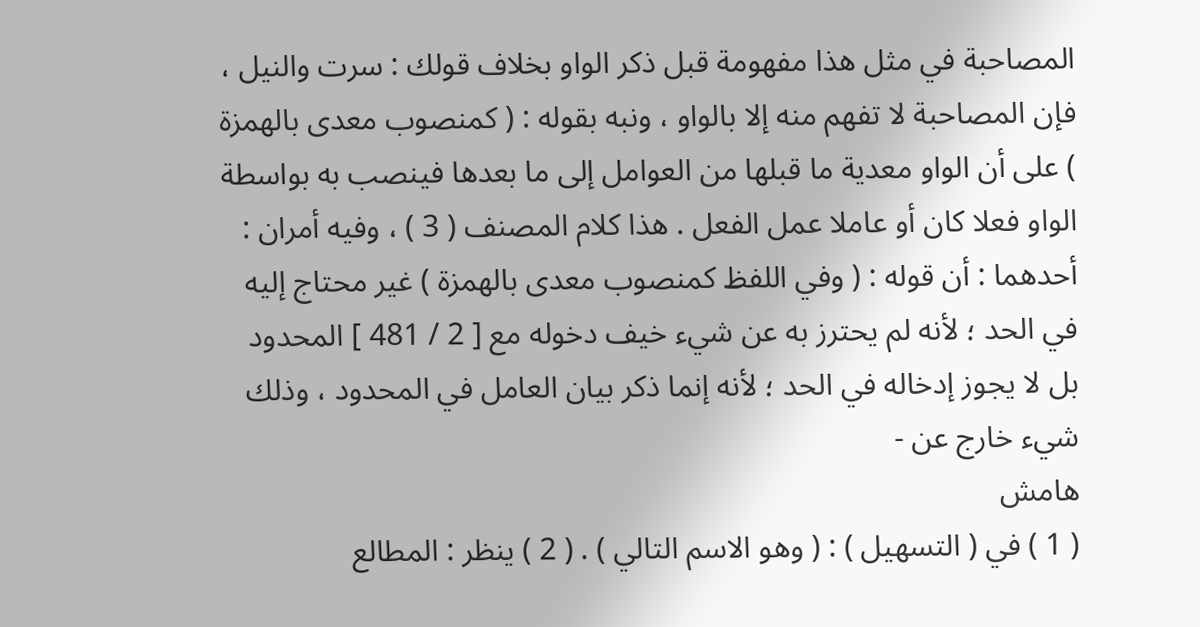المصاحبة في مثل هذا مفهومة قبل ذكر الواو بخلاف قولك : سرت والنيل ، فإن المصاحبة لا تفهم منه إلا بالواو ، ونبه بقوله : ( كمنصوب معدى بالهمزة ) على أن الواو معدية ما قبلها من العوامل إلى ما بعدها فينصب به بواسطة الواو فعلا كان أو عاملا عمل الفعل . هذا كلام المصنف ( 3 ) ، وفيه أمران : أحدهما : أن قوله : ( وفي اللفظ كمنصوب معدى بالهمزة ) غير محتاج إليه في الحد ؛ لأنه لم يحترز به عن شيء خيف دخوله مع [ 2 / 481 ] المحدود بل لا يجوز إدخاله في الحد ؛ لأنه إنما ذكر بيان العامل في المحدود ، وذلك شيء خارج عن -
هامش
( 1 ) في ( التسهيل ) : ( وهو الاسم التالي ) . ( 2 ) ينظر : المطالع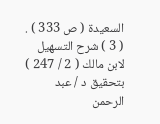السعيدة ( ص 333 ) . ( 3 ) شرح التسهيل لابن مالك ( 2 / 247 ) بتحقيق د / عبد الرحمن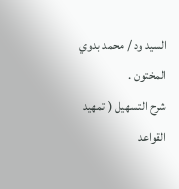السيد ود / محمد بدوي المختون .
شرح التسهيل ( تمهيد القواعد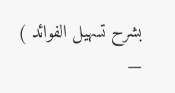بشرح تسهيل الفوائد ) —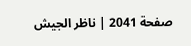صفحة 2041 | ناظر الجيش